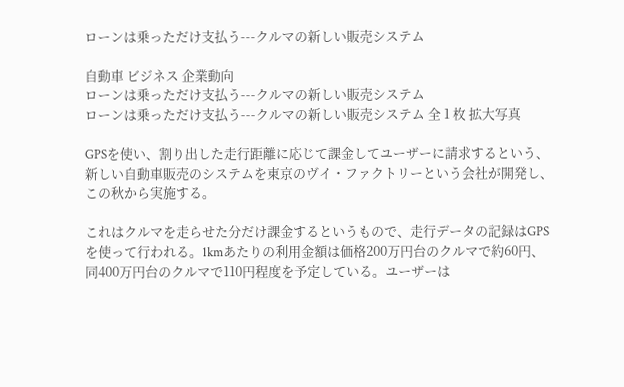ローンは乗っただけ支払う---クルマの新しい販売システム

自動車 ビジネス 企業動向
ローンは乗っただけ支払う---クルマの新しい販売システム
ローンは乗っただけ支払う---クルマの新しい販売システム 全 1 枚 拡大写真

GPSを使い、割り出した走行距離に応じて課金してユーザーに請求するという、新しい自動車販売のシステムを東京のヴイ・ファクトリーという会社が開発し、この秋から実施する。

これはクルマを走らせた分だけ課金するというもので、走行データの記録はGPSを使って行われる。1kmあたりの利用金額は価格200万円台のクルマで約60円、同400万円台のクルマで110円程度を予定している。ユーザーは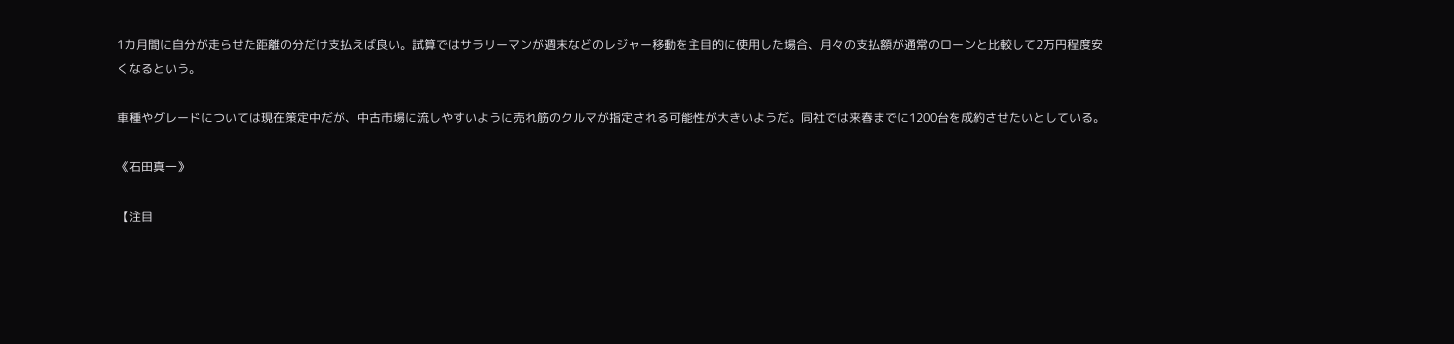1カ月間に自分が走らせた距離の分だけ支払えば良い。試算ではサラリーマンが週末などのレジャー移動を主目的に使用した場合、月々の支払額が通常のローンと比較して2万円程度安くなるという。

車種やグレードについては現在策定中だが、中古市場に流しやすいように売れ筋のクルマが指定される可能性が大きいようだ。同社では来春までに1200台を成約させたいとしている。

《石田真一》

【注目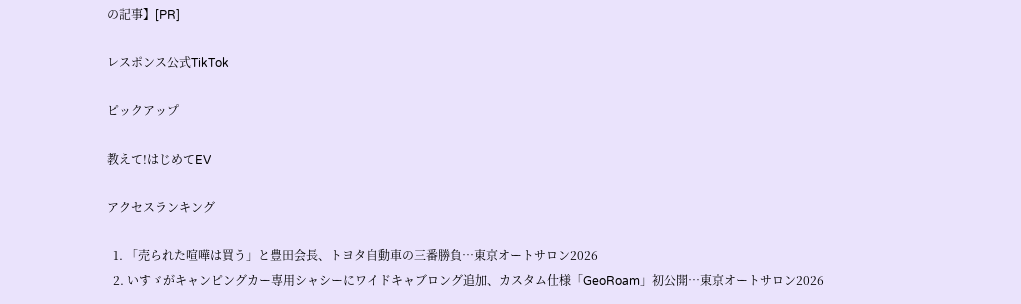の記事】[PR]

レスポンス公式TikTok

ピックアップ

教えて!はじめてEV

アクセスランキング

  1. 「売られた喧嘩は買う」と豊田会長、トヨタ自動車の三番勝負…東京オートサロン2026
  2. いすゞがキャンピングカー専用シャシーにワイドキャブロング追加、カスタム仕様「GeoRoam」初公開…東京オートサロン2026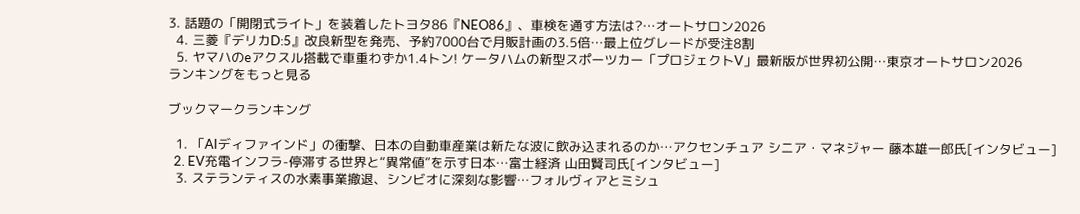3. 話題の「開閉式ライト」を装着したトヨタ86『NEO86』、車検を通す方法は?…オートサロン2026
  4. 三菱『デリカD:5』改良新型を発売、予約7000台で月販計画の3.5倍…最上位グレードが受注8割
  5. ヤマハのeアクスル搭載で車重わずか1.4トン! ケータハムの新型スポーツカー「プロジェクトV」最新版が世界初公開…東京オートサロン2026
ランキングをもっと見る

ブックマークランキング

  1. 「AIディファインド」の衝撃、日本の自動車産業は新たな波に飲み込まれるのか…アクセンチュア シニア・マネジャー 藤本雄一郎氏[インタビュー]
  2. EV充電インフラ-停滞する世界と“異常値”を示す日本…富士経済 山田賢司氏[インタビュー]
  3. ステランティスの水素事業撤退、シンビオに深刻な影響…フォルヴィアとミシュ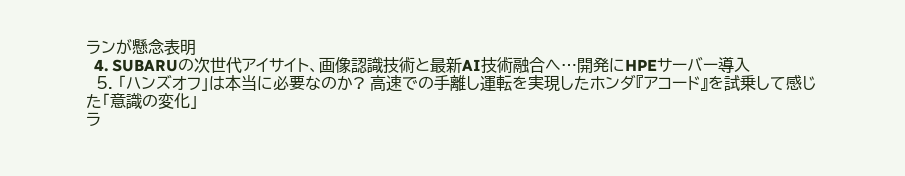ランが懸念表明
  4. SUBARUの次世代アイサイト、画像認識技術と最新AI技術融合へ…開発にHPEサーバー導入
  5. 「ハンズオフ」は本当に必要なのか? 高速での手離し運転を実現したホンダ『アコード』を試乗して感じた「意識の変化」
ラ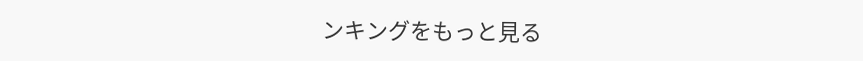ンキングをもっと見る